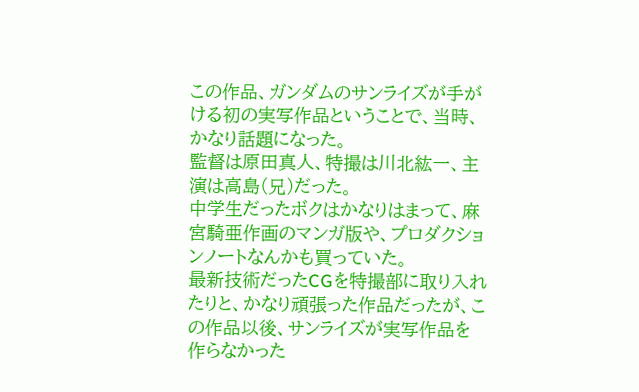この作品、ガンダムのサンライズが手がける初の実写作品ということで、当時、かなり話題になった。
監督は原田真人、特撮は川北紘一、主演は高島(兄)だった。
中学生だったボクはかなりはまって、麻宮騎亜作画のマンガ版や、プロダクションノートなんかも買っていた。
最新技術だったCGを特撮部に取り入れたりと、かなり頑張った作品だったが、この作品以後、サンライズが実写作品を作らなかった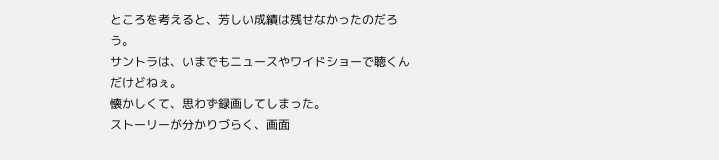ところを考えると、芳しい成績は残せなかったのだろう。
サントラは、いまでもニュースやワイドショーで聴くんだけどねぇ。
懐かしくて、思わず録画してしまった。
ストーリーが分かりづらく、画面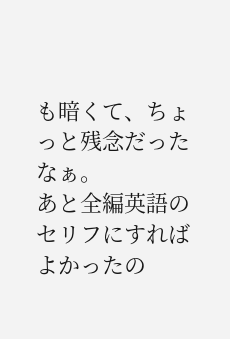も暗くて、ちょっと残念だったなぁ。
あと全編英語のセリフにすればよかったの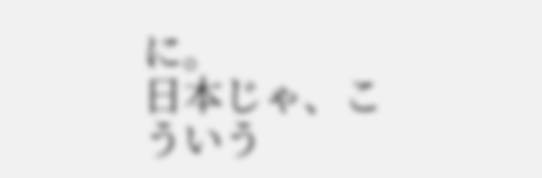に。
日本じゃ、こういう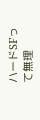ハードSFって無理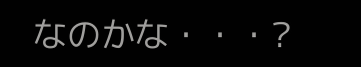なのかな・・・?